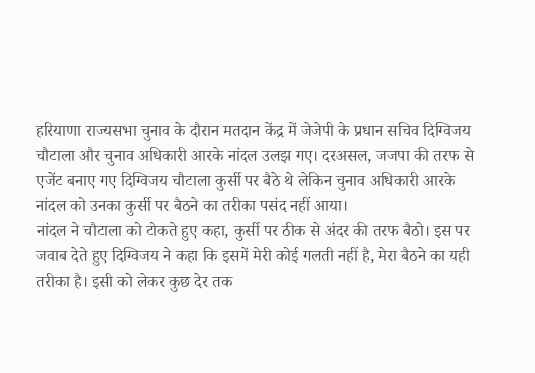हरियाणा राज्यसभा चुनाव के दौरान मतदान केंद्र में जेजेपी के प्रधान सचिव दिग्विजय चौटाला और चुनाव अधिकारी आरके नांदल उलझ गए। दरअसल, जजपा की तरफ से एजेंट बनाए गए दिग्विजय चौटाला कुर्सी पर बैठे थे लेकिन चुनाव अधिकारी आरके नांदल को उनका कुर्सी पर बैठने का तरीका पसंद नहीं आया।
नांदल ने चौटाला को टोकते हुए कहा, कुर्सी पर ठीक से अंदर की तरफ बैठो। इस पर जवाब देते हुए दिग्विजय ने कहा कि इसमें मेरी कोई गलती नहीं है, मेरा बैठने का यही तरीका है। इसी को लेकर कुछ देर तक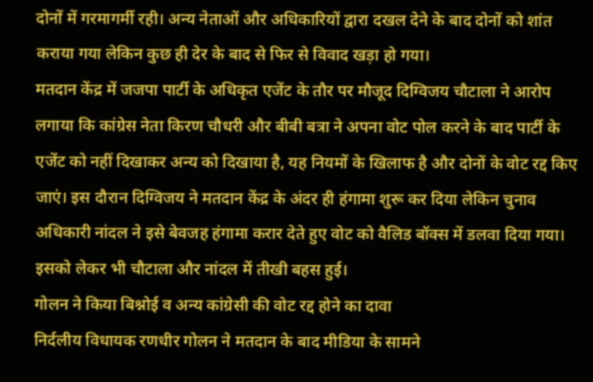दोनों में गरमागर्मी रही। अन्य नेताओं और अधिकारियों द्वारा दखल देने के बाद दोनों को शांत कराया गया लेकिन कुछ ही देर के बाद से फिर से विवाद खड़ा हो गया।
मतदान केंद्र में जजपा पार्टी के अधिकृत एजेंट के तौर पर मौजूद दिग्विजय चौटाला ने आरोप लगाया कि कांग्रेस नेता किरण चौधरी और बीबी बत्रा ने अपना वोट पोल करने के बाद पार्टी के एजेंट को नहीं दिखाकर अन्य को दिखाया है, यह नियमों के खिलाफ है और दोनों के वोट रद्द किए जाएं। इस दौरान दिग्विजय ने मतदान केंद्र के अंदर ही हंगामा शुरू कर दिया लेकिन चुनाव अधिकारी नांदल ने इसे बेवजह हंगामा करार देते हुए वोट को वैलिड बॉक्स में डलवा दिया गया। इसको लेकर भी चौटाला और नांदल में तीखी बहस हुई।
गोलन ने किया बिश्नोई व अन्य कांग्रेसी की वोट रद्द होने का दावा
निर्दलीय विधायक रणधीर गोलन ने मतदान के बाद मीडिया के सामने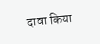दावा किया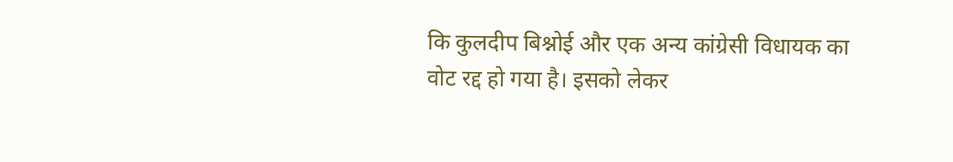कि कुलदीप बिश्नोई और एक अन्य कांग्रेसी विधायक का वोट रद्द हो गया है। इसको लेकर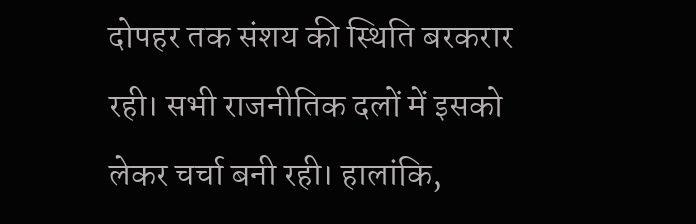दोपहर तक संशय की स्थिति बरकरार रही। सभी राजनीतिक दलों में इसको लेकर चर्चा बनी रही। हालांकि,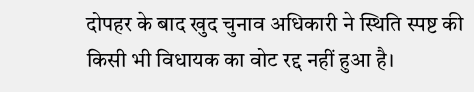दोपहर के बाद खुद चुनाव अधिकारी ने स्थिति स्पष्ट की किसी भी विधायक का वोट रद्द नहीं हुआ है।